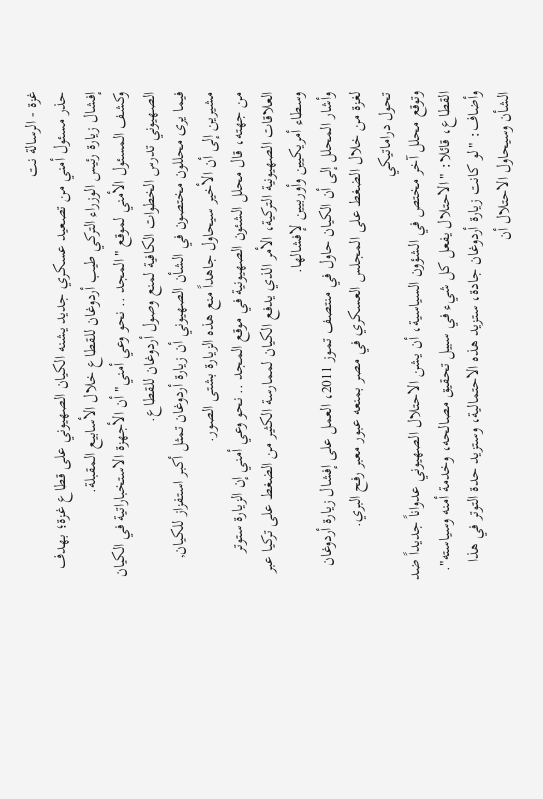غزة - الرسالة نت
حذر مسئول أمني من تصعيد عسكري جديد يشنه الكيان الصهيوني على قطاع غزة؛ بهدف إفشال زيارة رئيس الوزراء التركي طيب أردوغان للقطاع خلال الأسابيع المقبلة.
وكشف المسئول الأمني لموقع "المجد .. نحو وعي أمني" أن الأجهزة الاستخباراتية في الكيان الصهيوني تدرس الخطوات الكافية لمنع وصول أردوغان للقطاع.
فيما يرى محللون مختصون في الشأن الصهيوني أن زيارة أردوغان تمثل أكبر استفزاز للكيان, مشيرين إلى أن الأخير سيحاول جاهداً منع هذه الزيارة بشتى الصور.
من جهته، قال محلل الشئون الصهيونية في موقع المجد .. نحو وعي أمني إن الزيارة ستوتر العلاقات الصهيونية التركية، الأمر الذي يدفع الكيان لممارسة الكثير من الضغط على تركيا عبر وسطاء أمريكيين وأوربيين لإفشالها.
وأشار المحلل إلى أن الكيان حاول في منتصف تموز 2011، العمل على إفشال زيارة أردوغان لغزة من خلال الضغط على المجلس العسكري في مصر بمنعه عبور معبر رفح البري.
تحول دراماتيكي
وتوقع محلل آخر مختص في الشؤون السياسية، أن يشن الاحتلال الصهيوني عدواناً جديداً ضد القطاع، قائلا: "الاحتلال يفعل كل شيء في سبيل تحقيق مصالحه، وخدمة أمنه وسياسته".
وأضاف: "لو كانت زيارة أردوغان جادة، ستزيد هذه الاحتمالية، وستزيد حدة التوتر في هذا الشأن وسيحاول الاحتلال أن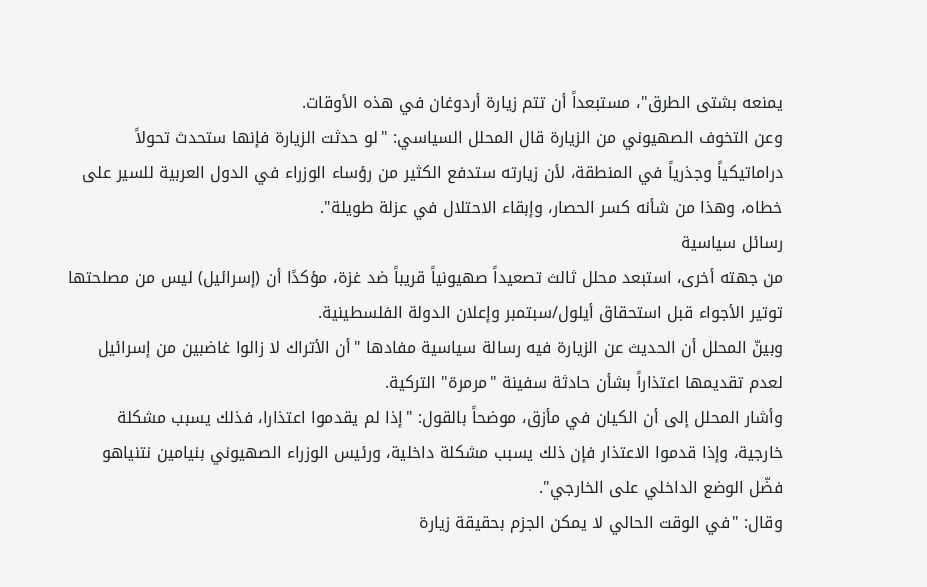يمنعه بشتى الطرق"، مستبعداً أن تتم زيارة أردوغان في هذه الأوقات.
وعن التخوف الصهيوني من الزيارة قال المحلل السياسي: "لو حدثت الزيارة فإنها ستحدث تحولاً دراماتيكياً وجذرياً في المنطقة، لأن زيارته ستدفع الكثير من رؤساء الوزراء في الدول العربية للسير على خطاه، وهذا من شأنه كسر الحصار، وإبقاء الاحتلال في عزلة طويلة".
رسائل سياسية
من جهته أخرى، استبعد محلل ثالث تصعيداً صهيونياً قريباً ضد غزة، مؤكدًا أن (إسرائيل) ليس من مصلحتها توتير الأجواء قبل استحقاق أيلول/سبتمبر وإعلان الدولة الفلسطينية.
وبينّ المحلل أن الحديث عن الزيارة فيه رسالة سياسية مفادها "أن الأتراك لا زالوا غاضبين من إسرائيل لعدم تقديمها اعتذاراً بشأن حادثة سفينة "مرمرة" التركية.
وأشار المحلل إلى أن الكيان في مأزق، موضحاً بالقول: "إذا لم يقدموا اعتذارا، فذلك يسبب مشكلة خارجية، وإذا قدموا الاعتذار فإن ذلك يسبب مشكلة داخلية، ورئيس الوزراء الصهيوني بنيامين نتنياهو فضّل الوضع الداخلي على الخارجي".
وقال: "في الوقت الحالي لا يمكن الجزم بحقيقة زيارة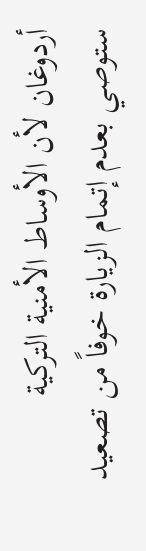أردوغان لأن الأوساط الأمنية التركية ستوصي بعدم إتمام الزيارة خوفاً من تصعيد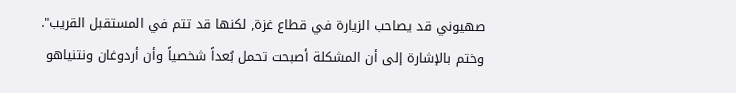صهيوني قد يصاحب الزيارة في قطاع غزة, لكنها قد تتم في المستقبل القريب".
وختم بالإشارة إلى أن المشكلة أصبحت تحمل بُعداً شخصياً وأن أردوغان ونتنياهو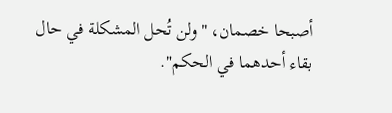أصبحا خصمان، "ولن تُحل المشكلة في حال بقاء أحدهما في الحكم".